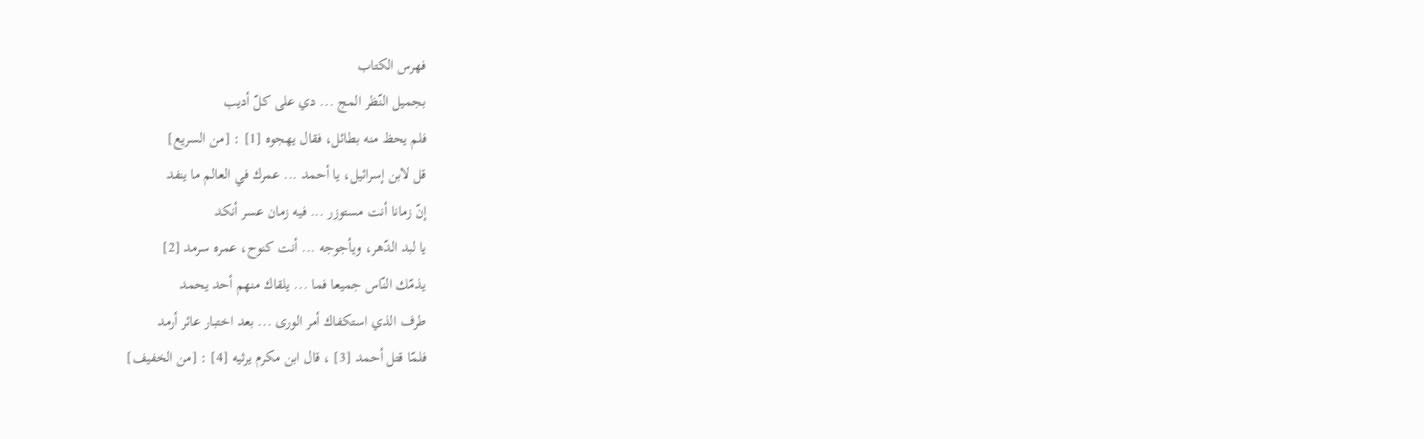فهرس الكتاب
بجميل النّظر المج ... دي على كلّ أديب
فلم يحظ منه بطائل، فقال يهجوه [1] : [من السريع]
قل لابن إسرائيل، يا أحمد ... عمرك في العالم ما ينفد
إنّ زمانا أنت مستوزر ... فيه زمان عسر أنكد
يا لبد الدّهر، ويأجوجه ... أنت كنوح، عمره سرمد [2]
يذمّك النّاس جميعا فما ... يلقاك منهم أحد يحمد
طرف الذي استكفاك أمر الورى ... بعد اختبار عائر أرمد
فلمّا قتل أحمد [3] ، قال ابن مكرم يرثيه [4] : [من الخفيف]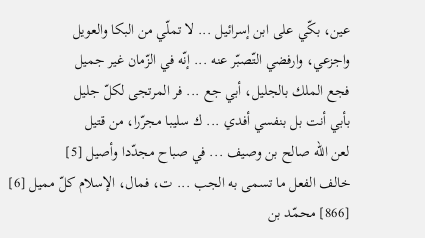عين، بكّي على ابن إسرائيل ... لا تملّي من البكا والعويل
واجزعي، وارفضي التّصبّر عنه ... إنّه في الزّمان غير جميل
فجع الملك بالجليل، أبي جع ... فر المرتجى لكلّ جليل
بأبي أنت بل بنفسي أفدي ... ك سليبا مجرّرا، من قتيل
لعن الله صالح بن وصيف ... في صباح مجدّدا وأصيل [5]
خالف الفعل ما تسمى به الجب ... ت، فمال، الإسلام كلّ مميل [6]
[866] محمّد بن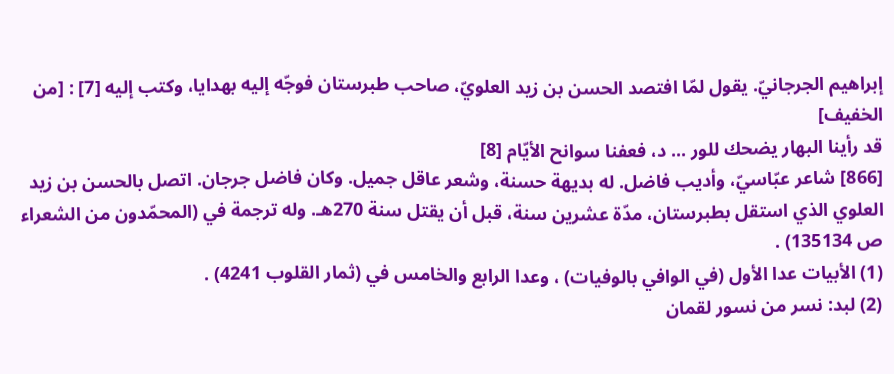إبراهيم الجرجانيّ. يقول لمّا افتصد الحسن بن زيد العلويّ، صاحب طبرستان فوجّه إليه بهدايا، وكتب إليه [7] : [من الخفيف]
قد رأينا البهار يضحك للور ... د، فعفنا سوانح الأيّام [8]
[866] شاعر عبّاسيّ، وأديب فاضل. له بديهة حسنة، وشعر عاقل جميل. وكان فاضل جرجان. اتصل بالحسن بن زيد العلوي الذي استقل بطبرستان، مدّة عشرين سنة، قبل أن يقتل سنة 270هـ. وله ترجمة في (المحمّدون من الشعراء ص 135134) .
(1) الأبيات عدا الأول (في الوافي بالوفيات) ، وعدا الرابع والخامس في (ثمار القلوب 4241) .
(2) لبد: نسر من نسور لقمان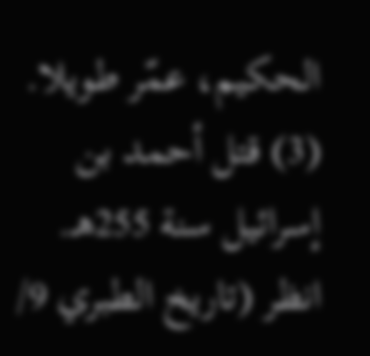الحكيم، عمّر طويلا.
(3) قتل أحمد بن إسرائيل سنة 255هـ. انظر (تاريخ الطبري 9/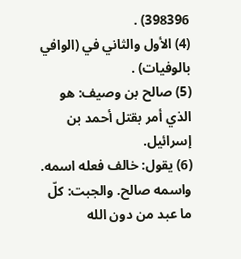398396) .
(4) الأول والثاني في (الوافي بالوفيات) .
(5) صالح بن وصيف: هو الذي أمر بقتل أحمد بن إسرائيل.
(6) يقول: خالف فعله اسمه. واسمه صالح. والجبت: كلّ ما عبد من دون الله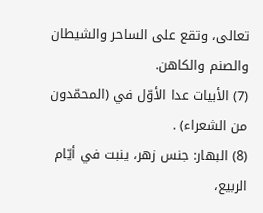تعالى، وتقع على الساحر والشيطان والصنم والكاهن.
(7) الأبيات عدا الأوّل في (المحمّدون من الشعراء) .
(8) البهار: جنس زهر، ينبت في أيّام الربيع،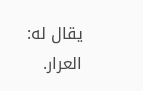يقال له: العرار.